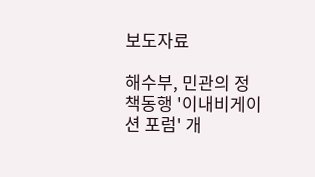보도자료

해수부, 민관의 정책동행 '이내비게이션 포럼' 개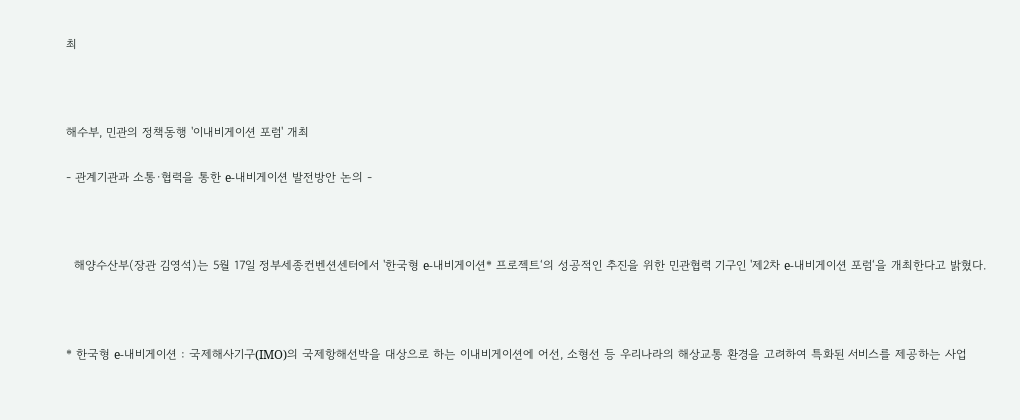최



해수부, 민관의 정책동행 '이내비게이션 포럼' 개최

- 관계기관과 소통·협력을 통한 e-내비게이션 발전방안 논의 -



  해양수산부(장관 김영석)는 5월 17일 정부세종컨벤션센터에서 '한국형 e-내비게이션* 프로젝트‘의 성공적인 추진을 위한 민관협력 기구인 '제2차 e-내비게이션 포럼‘을 개최한다고 밝혔다.



* 한국형 e-내비게이션 : 국제해사기구(IMO)의 국제항해선박을 대상으로 하는 이내비게이션에 어선, 소형선 등 우리나라의 해상교통 환경을 고려하여 특화된 서비스를 제공하는 사업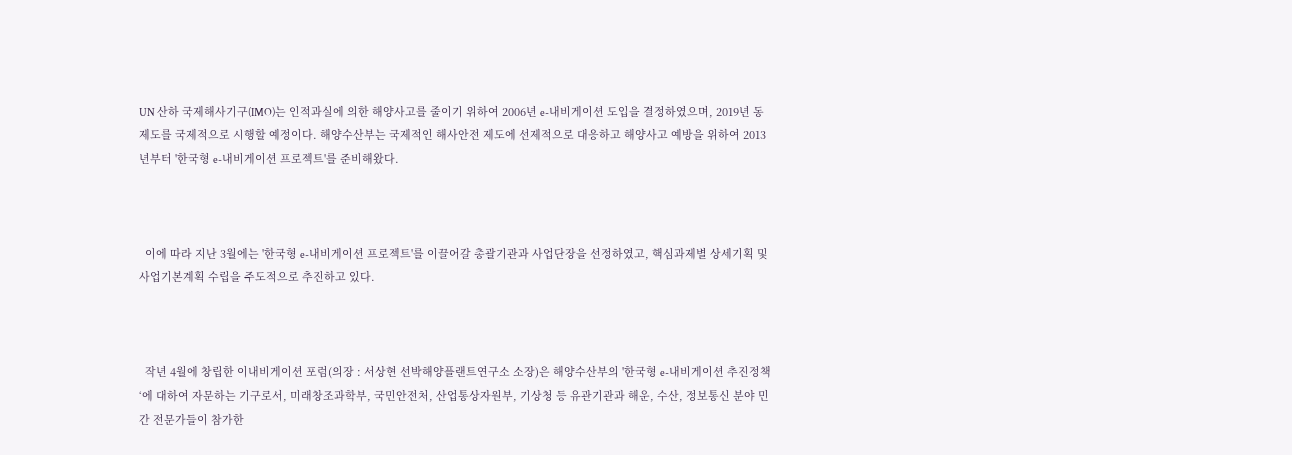UN 산하 국제해사기구(IMO)는 인적과실에 의한 해양사고를 줄이기 위하여 2006년 e-내비게이션 도입을 결정하였으며, 2019년 동 제도를 국제적으로 시행할 예정이다. 해양수산부는 국제적인 해사안전 제도에 선제적으로 대응하고 해양사고 예방을 위하여 2013년부터 '한국형 e-내비게이션 프로젝트'를 준비해왔다.



  이에 따라 지난 3월에는 '한국형 e-내비게이션 프로젝트'를 이끌어갈 총괄기관과 사업단장을 선정하였고, 핵심과제별 상세기획 및 사업기본계획 수립을 주도적으로 추진하고 있다.



  작년 4월에 창립한 이내비게이션 포럼(의장 : 서상현 선박해양플랜트연구소 소장)은 해양수산부의 '한국형 e-내비게이션 추진정책‘에 대하여 자문하는 기구로서, 미래창조과학부, 국민안전처, 산업통상자원부, 기상청 등 유관기관과 해운, 수산, 정보통신 분야 민간 전문가들이 참가한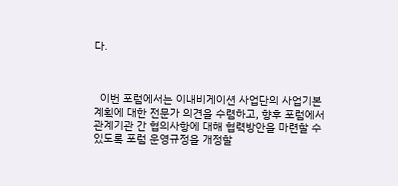다.



  이번 포럼에서는 이내비게이션 사업단의 사업기본계획에 대한 전문가 의견을 수렴하고, 향후 포럼에서 관계기관 간 협의사항에 대해 협력방안을 마련할 수 있도록 포럼 운영규정을 개정할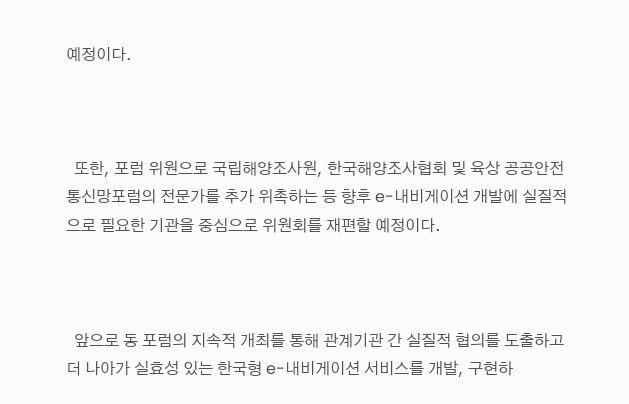예정이다.



  또한, 포럼 위원으로 국립해양조사원, 한국해양조사협회 및 육상 공공안전통신망포럼의 전문가를 추가 위촉하는 등 향후 e-내비게이션 개발에 실질적으로 필요한 기관을 중심으로 위원회를 재편할 예정이다.



  앞으로 동 포럼의 지속적 개최를 통해 관계기관 간 실질적 협의를 도출하고 더 나아가 실효성 있는 한국형 e-내비게이션 서비스를 개발, 구현하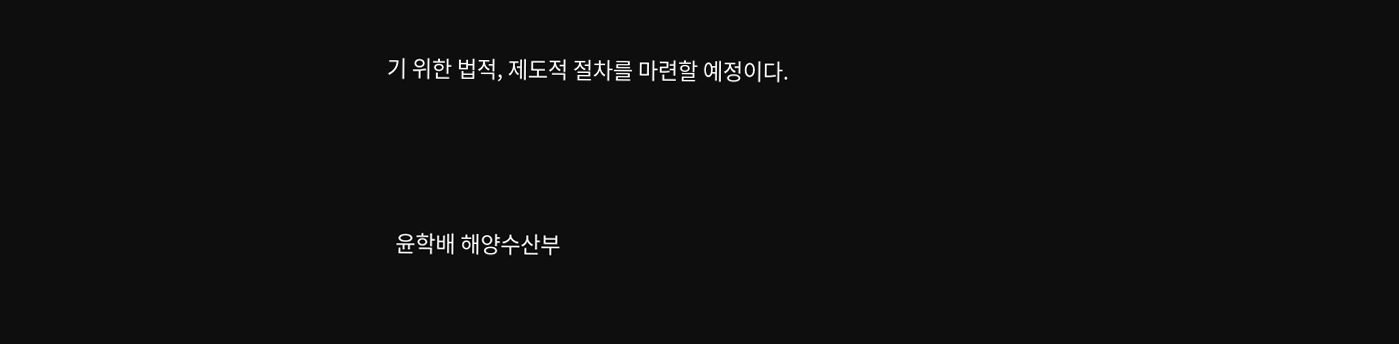기 위한 법적, 제도적 절차를 마련할 예정이다.



  윤학배 해양수산부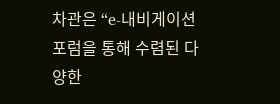차관은 “e-내비게이션 포럼을 통해 수렴된 다양한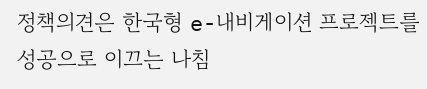정책의견은 한국형 e-내비게이션 프로젝트를 성공으로 이끄는 나침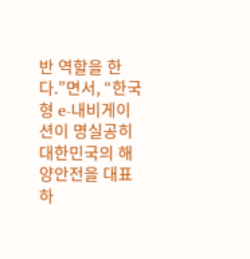반 역할을 한다.”면서, “한국형 e-내비게이션이 명실공히 대한민국의 해양안전을 대표하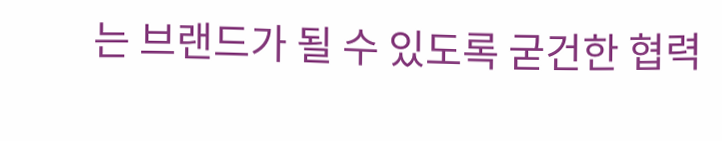는 브랜드가 될 수 있도록 굳건한 협력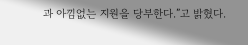과 아낌없는 지원을 당부한다.”고 밝혔다.